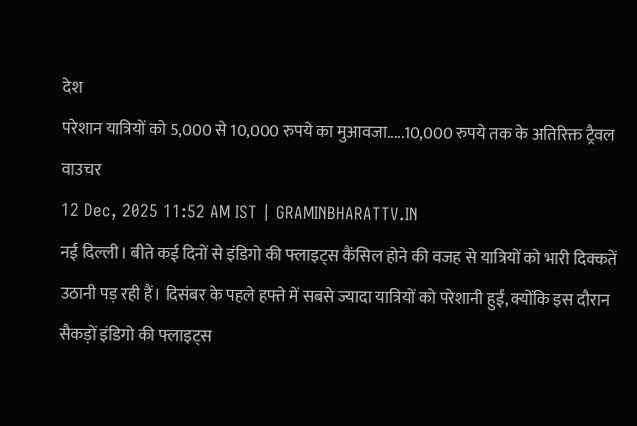देश
परेशान यात्रियों को 5,000 से 10,000 रुपये का मुआवजा.....10,000 रुपये तक के अतिरिक्त ट्रैवल वाउचर
12 Dec, 2025 11:52 AM IST | GRAMINBHARATTV.IN
नई दिल्ली। बीते कई दिनों से इंडिगो की फ्लाइट्स कैंसिल होने की वजह से यात्रियों को भारी दिक्कतें उठानी पड़ रही हैं। दिसंबर के पहले हफ्ते में सबसे ज्यादा यात्रियों को परेशानी हुईं, क्योंकि इस दौरान सैकड़ों इंडिगो की फ्लाइट्स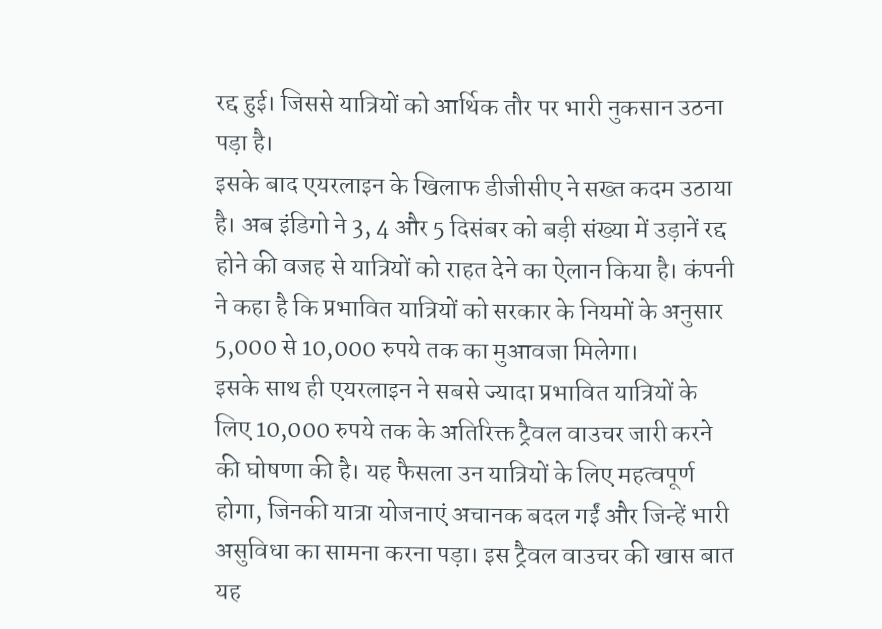रद्द हुई। जिससे यात्रियों को आर्थिक तौर पर भारी नुकसान उठना पड़ा है।
इसके बाद एयरलाइन के खिलाफ डीजीसीए ने सख्त कदम उठाया है। अब इंडिगो ने 3, 4 और 5 दिसंबर को बड़ी संख्या में उड़ानें रद्द होने की वजह से यात्रियों को राहत देने का ऐलान किया है। कंपनी ने कहा है कि प्रभावित यात्रियों को सरकार के नियमों के अनुसार 5,000 से 10,000 रुपये तक का मुआवजा मिलेगा।
इसके साथ ही एयरलाइन ने सबसे ज्यादा प्रभावित यात्रियों के लिए 10,000 रुपये तक के अतिरिक्त ट्रैवल वाउचर जारी करने की घोषणा की है। यह फैसला उन यात्रियों के लिए महत्वपूर्ण होगा, जिनकी यात्रा योजनाएं अचानक बदल गईं और जिन्हें भारी असुविधा का सामना करना पड़ा। इस ट्रैवल वाउचर की खास बात यह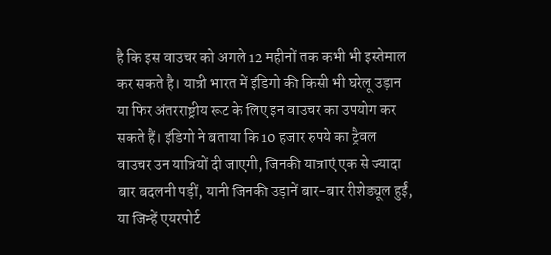है कि इस वाउचर को अगले 12 महीनों तक कभी भी इस्तेमाल कर सकते है। यात्री भारत में इंडिगो की किसी भी घरेलू उड़ान या फिर अंतरराष्ट्रीय रूट के लिए इन वाउचर का उपयोग कर सकते हैं। इंडिगो ने बताया कि 10 हजार रुपये का ट्रैवल वाउचर उन यात्रियों दी जाएगी, जिनकी यात्राएं एक से ज्यादा बार बदलनी पड़ीं, यानी जिनकी उड़ानें बार-बार रीशेड्यूल हुईं, या जिन्हें एयरपोर्ट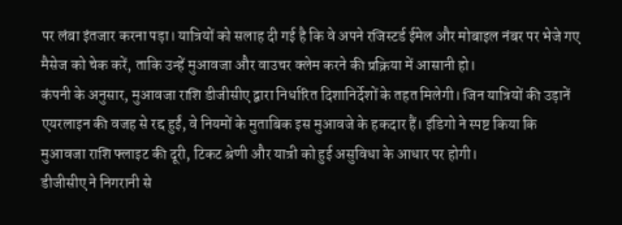पर लंबा इंतजार करना पड़ा। यात्रियों को सलाह दी गई है कि वे अपने रजिस्टर्ड ईमेल और मोबाइल नंबर पर भेजे गए मैसेज को चेक करें, ताकि उन्हें मुआवजा और वाउचर क्लेम करने की प्रक्रिया में आसानी हो।
कंपनी के अनुसार, मुआवजा राशि डीजीसीए द्वारा निर्धारित दिशानिर्देशों के तहत मिलेगी। जिन यात्रियों की उड़ानें एयरलाइन की वजह से रद्द हुईं, वे नियमों के मुताबिक इस मुआवजे के हकदार हैं। इंडिगो ने स्पष्ट किया कि मुआवजा राशि फ्लाइट की दूरी, टिकट श्रेणी और यात्री को हुई असुविधा के आधार पर होगी।
डीजीसीए ने निगरानी से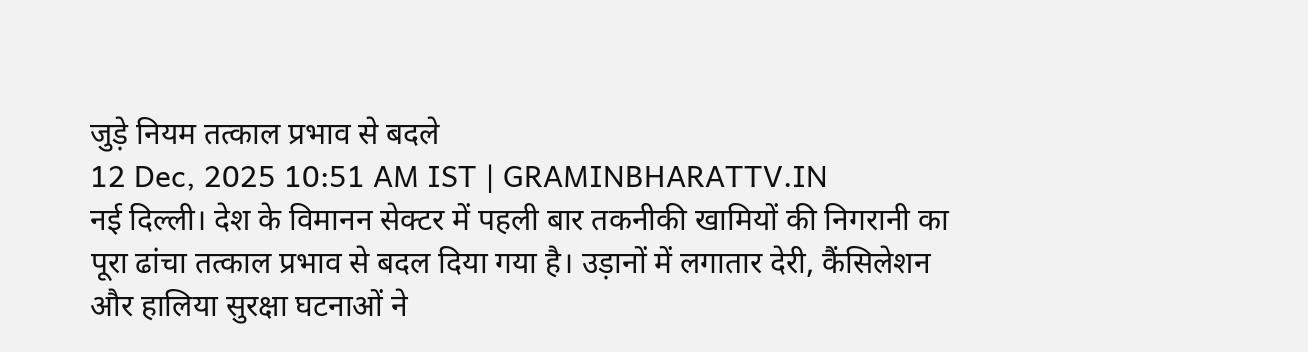जुड़े नियम तत्काल प्रभाव से बदले
12 Dec, 2025 10:51 AM IST | GRAMINBHARATTV.IN
नई दिल्ली। देश के विमानन सेक्टर में पहली बार तकनीकी खामियों की निगरानी का पूरा ढांचा तत्काल प्रभाव से बदल दिया गया है। उड़ानों में लगातार देरी, कैंसिलेशन और हालिया सुरक्षा घटनाओं ने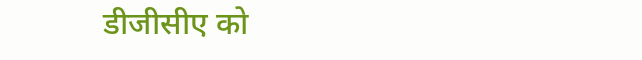डीजीसीए को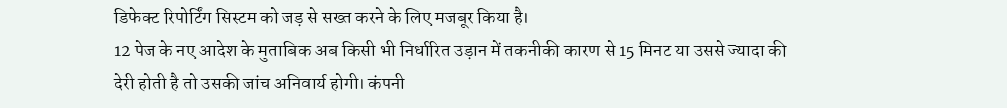डिफेक्ट रिपोर्टिंग सिस्टम को जड़ से सख्त करने के लिए मजबूर किया है।
12 पेज के नए आदेश के मुताबिक अब किसी भी निर्धारित उड़ान में तकनीकी कारण से 15 मिनट या उससे ज्यादा की देरी होती है तो उसकी जांच अनिवार्य होगी। कंपनी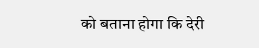को बताना होगा कि देरी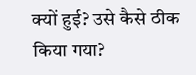क्यों हुई? उसे कैसे ठीक किया गया?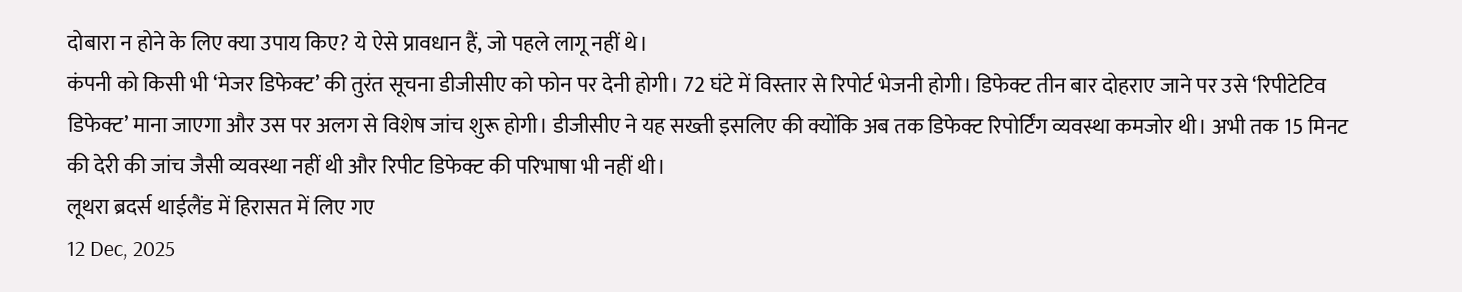दोबारा न होने के लिए क्या उपाय किए? ये ऐसे प्रावधान हैं, जो पहले लागू नहीं थे।
कंपनी को किसी भी ‘मेजर डिफेक्ट’ की तुरंत सूचना डीजीसीए को फोन पर देनी होगी। 72 घंटे में विस्तार से रिपोर्ट भेजनी होगी। डिफेक्ट तीन बार दोहराए जाने पर उसे ‘रिपीटेटिव डिफेक्ट’ माना जाएगा और उस पर अलग से विशेष जांच शुरू होगी। डीजीसीए ने यह सख्ती इसलिए की क्योंकि अब तक डिफेक्ट रिपोर्टिंग व्यवस्था कमजोर थी। अभी तक 15 मिनट की देरी की जांच जैसी व्यवस्था नहीं थी और रिपीट डिफेक्ट की परिभाषा भी नहीं थी।
लूथरा ब्रदर्स थाईलैंड में हिरासत में लिए गए
12 Dec, 2025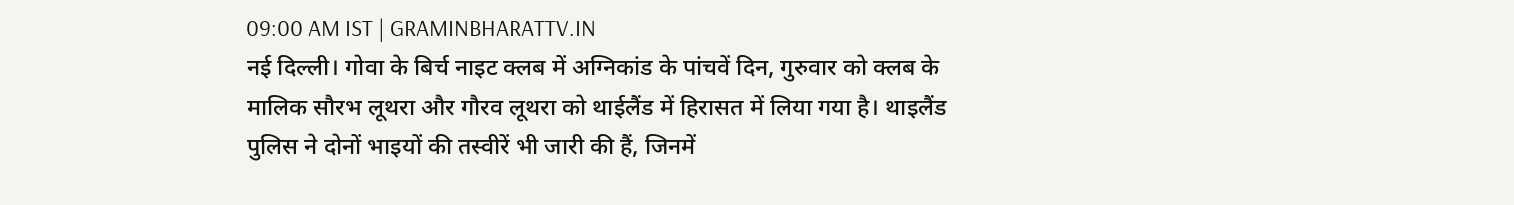09:00 AM IST | GRAMINBHARATTV.IN
नई दिल्ली। गोवा के बिर्च नाइट क्लब में अग्निकांड के पांचवें दिन, गुरुवार को क्लब के मालिक सौरभ लूथरा और गौरव लूथरा को थाईलैंड में हिरासत में लिया गया है। थाइलैंड पुलिस ने दोनों भाइयों की तस्वीरें भी जारी की हैं, जिनमें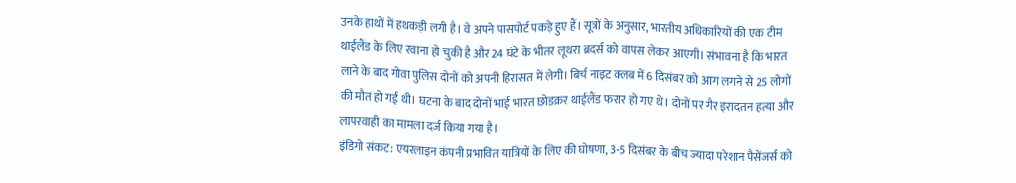उनके हाथों में हथकड़ी लगी है। वे अपने पासपोर्ट पकड़े हुए हैं। सूत्रों के अनुसार, भारतीय अधिकारियों की एक टीम थाईलैंड के लिए रवाना हो चुकी है और 24 घंटे के भीतर लूथरा ब्रदर्स को वापस लेकर आएगी। संभावना है कि भारत लाने के बाद गोवा पुलिस दोनों को अपनी हिरासत में लेगी। बिर्च नाइट क्लब में 6 दिसंबर को आग लगने से 25 लोगों की मौत हो गई थी। घटना के बाद दोनों भाई भारत छोडक़र थाईलैंड फरार हो गए थे। दोनों पर गैर इरादतन हत्या और लापरवाही का मामला दर्ज किया गया है।
इंडिगो संकट: एयरलाइन कंपनी प्रभावित यात्रियों के लिए की घोषणा, 3-5 दिसंबर के बीच ज्यादा परेशान पैसेंजर्स को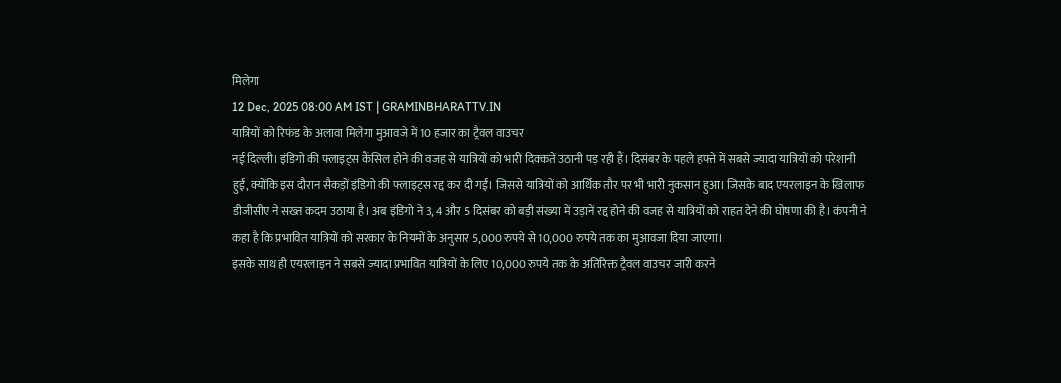मिलेगा
12 Dec, 2025 08:00 AM IST | GRAMINBHARATTV.IN
यात्रियों को रिफंड के अलावा मिलेगा मुआवजे में 10 हजार का ट्रैवल वाउचर
नई दिल्ली। इंडिगो की फ्लाइट्स कैंसिल होने की वजह से यात्रियों को भारी दिक्कतें उठानी पड़ रही हैं। दिसंबर के पहले हफ्ते में सबसे ज्यादा यात्रियों को परेशानी हुईं, क्योंकि इस दौरान सैकड़ों इंडिगो की फ्लाइट्स रद्द कर दी गईं। जिससे यात्रियों को आर्थिक तौर पर भी भारी नुकसान हुआ। जिसके बाद एयरलाइन के खिलाफ डीजीसीए ने सख्त कदम उठाया है। अब इंडिगो ने 3, 4 और 5 दिसंबर को बड़ी संख्या में उड़ानें रद्द होने की वजह से यात्रियों को राहत देने की घोषणा की है। कंपनी ने कहा है कि प्रभावित यात्रियों को सरकार के नियमों के अनुसार 5,000 रुपये से 10,000 रुपये तक का मुआवजा दिया जाएगा।
इसके साथ ही एयरलाइन ने सबसे ज्यादा प्रभावित यात्रियों के लिए 10,000 रुपये तक के अतिरिक्त ट्रैवल वाउचर जारी करने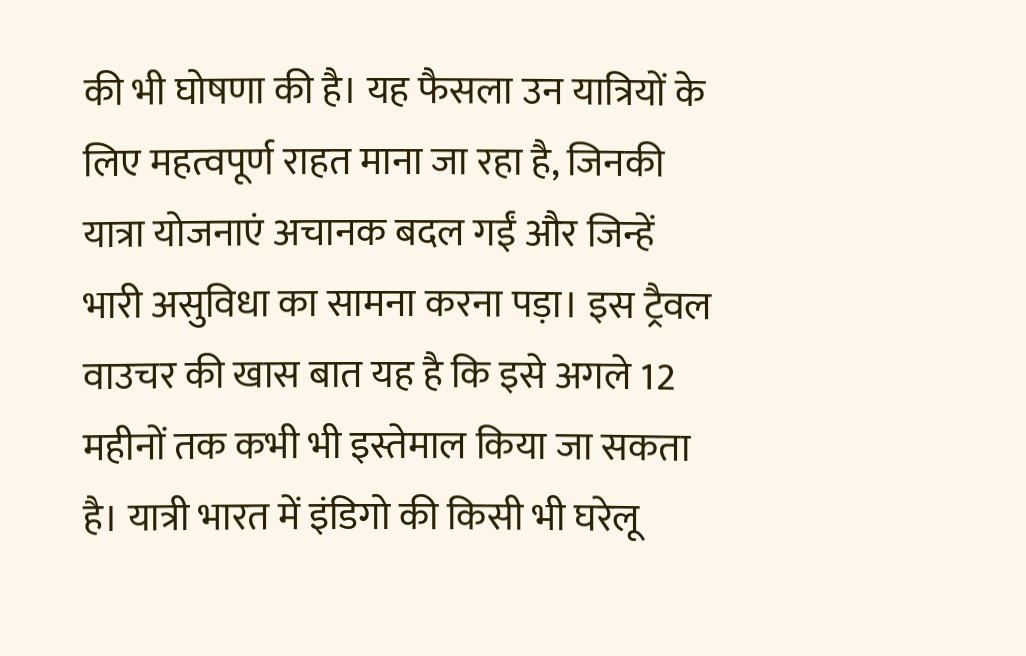की भी घोषणा की है। यह फैसला उन यात्रियों के लिए महत्वपूर्ण राहत माना जा रहा है, जिनकी यात्रा योजनाएं अचानक बदल गईं और जिन्हें भारी असुविधा का सामना करना पड़ा। इस ट्रैवल वाउचर की खास बात यह है कि इसे अगले 12 महीनों तक कभी भी इस्तेमाल किया जा सकता है। यात्री भारत में इंडिगो की किसी भी घरेलू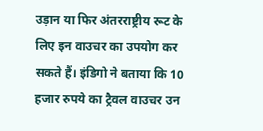उड़ान या फिर अंतरराष्ट्रीय रूट के लिए इन वाउचर का उपयोग कर सकते हैं। इंडिगो ने बताया कि 10 हजार रुपये का ट्रैवल वाउचर उन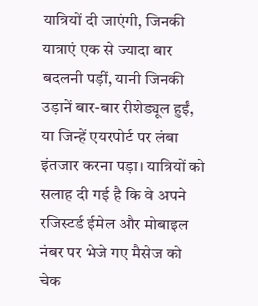यात्रियों दी जाएंगी, जिनकी यात्राएं एक से ज्यादा बार बदलनी पड़ीं, यानी जिनकी उड़ानें बार-बार रीशेड्यूल हुईं, या जिन्हें एयरपोर्ट पर लंबा इंतजार करना पड़ा। यात्रियों को सलाह दी गई है कि वे अपने रजिस्टर्ड ईमेल और मोबाइल नंबर पर भेजे गए मैसेज को चेक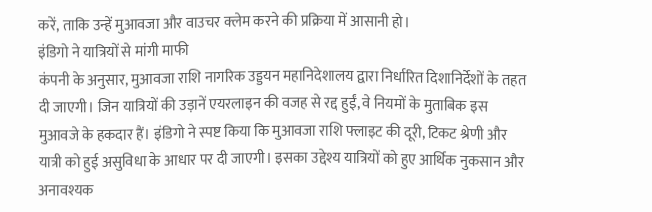करें, ताकि उन्हें मुआवजा और वाउचर क्लेम करने की प्रक्रिया में आसानी हो।
इंडिगो ने यात्रियों से मांगी माफी
कंपनी के अनुसार, मुआवजा राशि नागरिक उड्डयन महानिदेशालय द्वारा निर्धारित दिशानिर्देशों के तहत दी जाएगी। जिन यात्रियों की उड़ानें एयरलाइन की वजह से रद्द हुईं, वे नियमों के मुताबिक इस मुआवजे के हकदार हैं। इंडिगो ने स्पष्ट किया कि मुआवजा राशि फ्लाइट की दूरी, टिकट श्रेणी और यात्री को हुई असुविधा के आधार पर दी जाएगी। इसका उद्देश्य यात्रियों को हुए आर्थिक नुकसान और अनावश्यक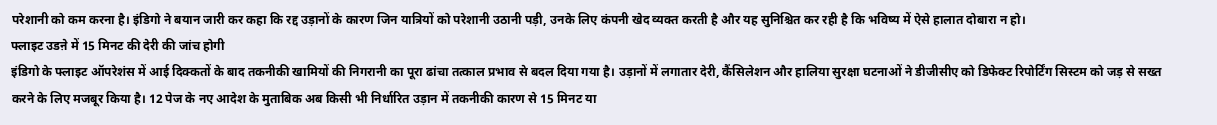परेशानी को कम करना है। इंडिगो ने बयान जारी कर कहा कि रद्द उड़ानों के कारण जिन यात्रियों को परेशानी उठानी पड़ी, उनके लिए कंपनी खेद व्यक्त करती है और यह सुनिश्चित कर रही है कि भविष्य में ऐसे हालात दोबारा न हो।
फ्लाइट उडऩे में 15 मिनट की देरी की जांच होगी
इंडिगो के फ्लाइट ऑपरेशंस में आई दिक्कतों के बाद तकनीकी खामियों की निगरानी का पूरा ढांचा तत्काल प्रभाव से बदल दिया गया है। उड़ानों में लगातार देरी, कैंसिलेशन और हालिया सुरक्षा घटनाओं ने डीजीसीए को डिफेक्ट रिपोर्टिंग सिस्टम को जड़ से सख्त करने के लिए मजबूर किया है। 12 पेज के नए आदेश के मुताबिक अब किसी भी निर्धारित उड़ान में तकनीकी कारण से 15 मिनट या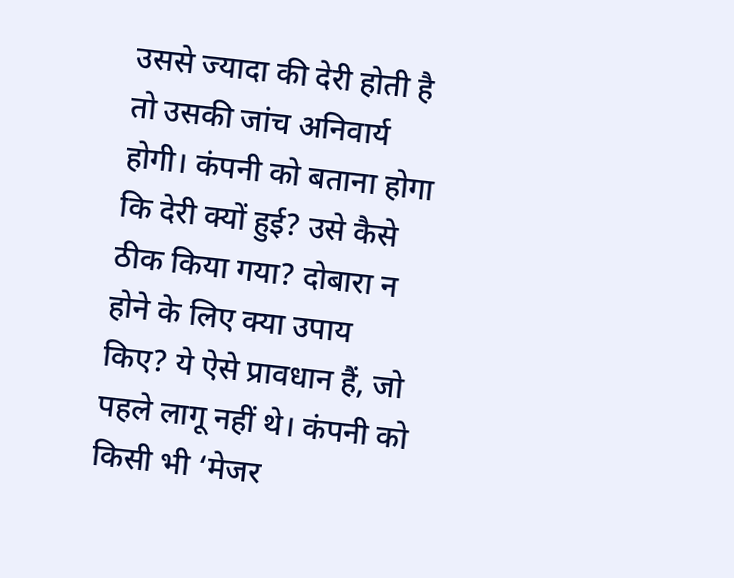उससे ज्यादा की देरी होती है तो उसकी जांच अनिवार्य होगी। कंपनी को बताना होगा कि देरी क्यों हुई? उसे कैसे ठीक किया गया? दोबारा न होने के लिए क्या उपाय किए? ये ऐसे प्रावधान हैं, जो पहले लागू नहीं थे। कंपनी को किसी भी ‘मेजर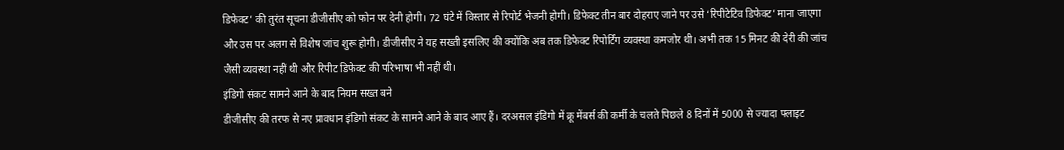डिफेक्ट’ की तुरंत सूचना डीजीसीए को फोन पर देनी होगी। 72 घंटे में विस्तार से रिपोर्ट भेजनी होगी। डिफेक्ट तीन बार दोहराए जाने पर उसे ‘रिपीटेटिव डिफेक्ट’ माना जाएगा और उस पर अलग से विशेष जांच शुरू होगी। डीजीसीए ने यह सख्ती इसलिए की क्योंकि अब तक डिफेक्ट रिपोर्टिंग व्यवस्था कमजोर थी। अभी तक 15 मिनट की देरी की जांच जैसी व्यवस्था नहीं थी और रिपीट डिफेक्ट की परिभाषा भी नहीं थी।
इंडिगो संकट सामने आने के बाद नियम सख्त बने
डीजीसीए की तरफ से नए प्रावधान इंडिगो संकट के सामने आने के बाद आए हैं। दरअसल इंडिगो में क्रू मेंबर्स की कर्मी के चलते पिछले 8 दिनों में 5000 से ज्यादा फ्लाइट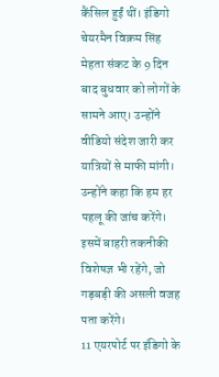कैंसिल हुईं थीं। इंडिगो चेयरमैन विक्रम सिंह मेहता संकट के 9 दिन बाद बुधवार को लोगों के सामने आए। उन्होंने वीडियो संदेश जारी कर यात्रियों से माफी मांगी। उन्होंने कहा कि हम हर पहलू की जांच करेंगे। इसमें बाहरी तकनीकी विशेषज्ञ भी रहेंगे, जो गड़बड़ी की असली वजह पता करेंगे।
11 एयरपोर्ट पर इंडिगो के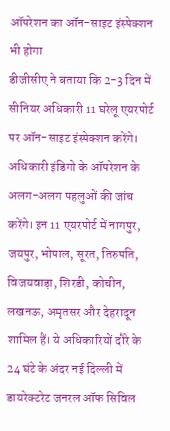ऑपरेशन का ऑन-साइट इंस्पेक्शन भी होगा
डीजीसीए ने बताया कि 2-3 दिन में सीनियर अधिकारी 11 घरेलू एयरपोर्ट पर ऑन-साइट इंस्पेक्शन करेंगे। अधिकारी इंडिगो के ऑपरेशन के अलग-अलग पहलुओं की जांच करेंगे। इन 11 एयरपोर्ट में नागपुर, जयपुर, भोपाल, सूरत, तिरुपति, विजयवाड़ा, शिरडी, कोचीन, लखनऊ, अमृतसर और देहरादून शामिल हैं। ये अधिकारियों दौरे के 24 घंटे के अंदर नई दिल्ली में डायरेक्टरेट जनरल ऑफ सिविल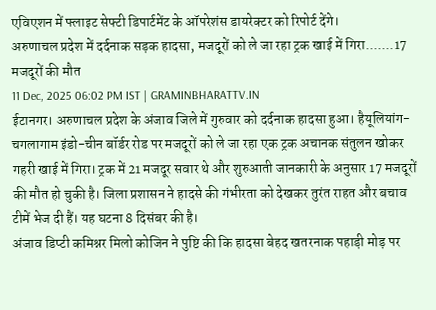एविएशन में फ्लाइट सेफ्टी डिपार्टमेंट के ऑपरेशंस डायरेक्टर को रिपोर्ट देंगे।
अरुणाचल प्रदेश में दर्दनाक सड़क हादसा, मजदूरों को ले जा रहा ट्रक खाई में गिरा.......17 मजदूरों की मौत
11 Dec, 2025 06:02 PM IST | GRAMINBHARATTV.IN
ईटानगर। अरुणाचल प्रदेश के अंजाव जिले में गुरुवार को दर्दनाक हादसा हुआ। हैयूलियांग-चगलागाम इंडो-चीन बॉर्डर रोड पर मजदूरों को ले जा रहा एक ट्रक अचानक संतुलन खोकर गहरी खाई में गिरा। ट्रक में 21 मजदूर सवार थे और शुरुआती जानकारी के अनुसार 17 मजदूरों की मौत हो चुकी है। जिला प्रशासन ने हादसे की गंभीरता को देखकर तुरंत राहत और बचाव टीमें भेज दी हैं। यह घटना 8 दिसंबर की है।
अंजाव डिप्टी कमिश्नर मिलो कोजिन ने पुष्टि की कि हादसा बेहद खतरनाक पहाड़ी मोड़ पर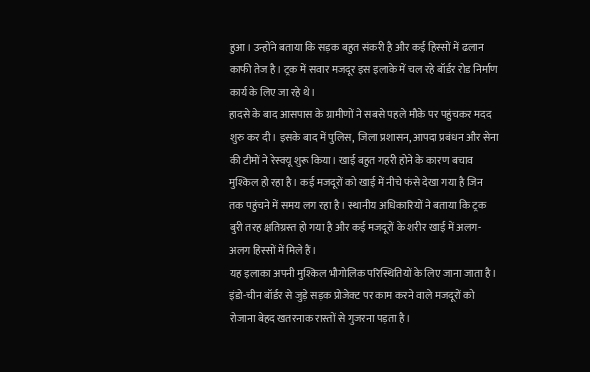हुआ। उन्होंने बताया कि सड़क बहुत संकरी है और कई हिस्सों में ढलान काफी तेज है। ट्रक में सवार मजदूर इस इलाके में चल रहे बॉर्डर रोड निर्माण कार्य के लिए जा रहे थे।
हादसे के बाद आसपास के ग्रामीणों ने सबसे पहले मौके पर पहुंचकर मदद शुरु कर दी। इसके बाद में पुलिस, जिला प्रशासन, आपदा प्रबंधन और सेना की टीमों ने रेस्क्यू शुरू किया। खाई बहुत गहरी होने के कारण बचाव मुश्किल हो रहा है। कई मजदूरों को खाई में नीचे फंसे देखा गया है जिन तक पहुंचने में समय लग रहा है। स्थानीय अधिकारियों ने बताया कि ट्रक बुरी तरह क्षतिग्रस्त हो गया है और कई मजदूरों के शरीर खाई में अलग-अलग हिस्सों में मिले हैं।
यह इलाका अपनी मुश्किल भौगोलिक परिस्थितियों के लिए जाना जाता है। इंडो-चीन बॉर्डर से जुड़े सड़क प्रोजेक्ट पर काम करने वाले मजदूरों को रोजाना बेहद खतरनाक रास्तों से गुजरना पड़ता है।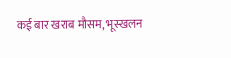कई बार खराब मौसम, भूस्खलन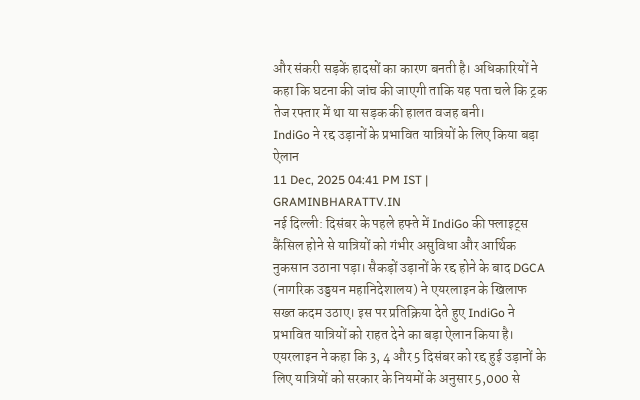और संकरी सड़कें हादसों का कारण बनती है। अधिकारियों ने कहा कि घटना की जांच की जाएगी ताकि यह पता चले कि ट्रक तेज रफ्तार में था या सड़क की हालत वजह बनी।
IndiGo ने रद्द उड़ानों के प्रभावित यात्रियों के लिए किया बड़ा ऐलान
11 Dec, 2025 04:41 PM IST | GRAMINBHARATTV.IN
नई दिल्ली: दिसंबर के पहले हफ्ते में IndiGo की फ्लाइट्स कैंसिल होने से यात्रियों को गंभीर असुविधा और आर्थिक नुकसान उठाना पड़ा। सैकड़ों उड़ानों के रद्द होने के बाद DGCA (नागरिक उड्डयन महानिदेशालय) ने एयरलाइन के खिलाफ सख्त कदम उठाए। इस पर प्रतिक्रिया देते हुए IndiGo ने प्रभावित यात्रियों को राहत देने का बड़ा ऐलान किया है।
एयरलाइन ने कहा कि 3, 4 और 5 दिसंबर को रद्द हुई उड़ानों के लिए यात्रियों को सरकार के नियमों के अनुसार 5,000 से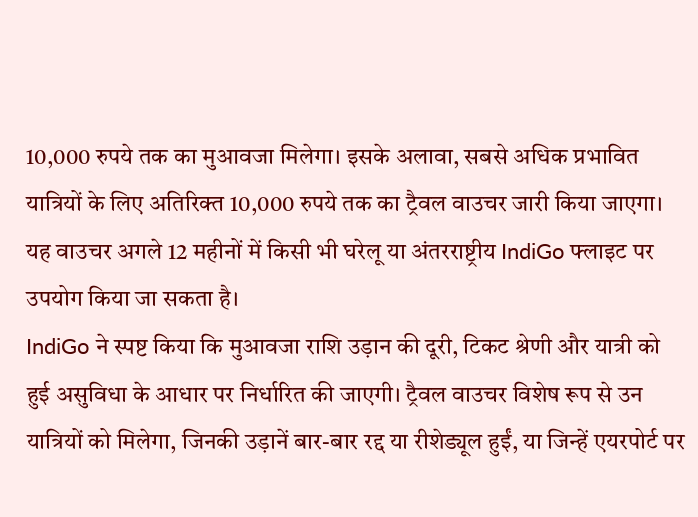10,000 रुपये तक का मुआवजा मिलेगा। इसके अलावा, सबसे अधिक प्रभावित यात्रियों के लिए अतिरिक्त 10,000 रुपये तक का ट्रैवल वाउचर जारी किया जाएगा। यह वाउचर अगले 12 महीनों में किसी भी घरेलू या अंतरराष्ट्रीय IndiGo फ्लाइट पर उपयोग किया जा सकता है।
IndiGo ने स्पष्ट किया कि मुआवजा राशि उड़ान की दूरी, टिकट श्रेणी और यात्री को हुई असुविधा के आधार पर निर्धारित की जाएगी। ट्रैवल वाउचर विशेष रूप से उन यात्रियों को मिलेगा, जिनकी उड़ानें बार-बार रद्द या रीशेड्यूल हुईं, या जिन्हें एयरपोर्ट पर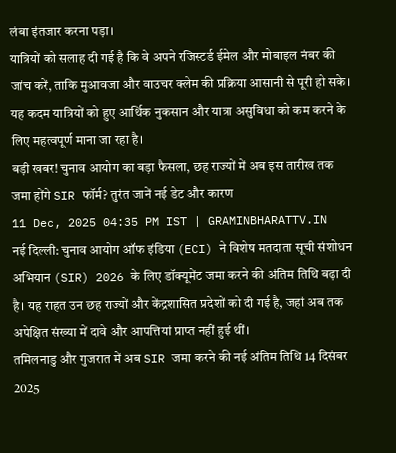लंबा इंतजार करना पड़ा।
यात्रियों को सलाह दी गई है कि वे अपने रजिस्टर्ड ईमेल और मोबाइल नंबर की जांच करें, ताकि मुआवजा और वाउचर क्लेम की प्रक्रिया आसानी से पूरी हो सके। यह कदम यात्रियों को हुए आर्थिक नुकसान और यात्रा असुविधा को कम करने के लिए महत्वपूर्ण माना जा रहा है।
बड़ी खबर! चुनाव आयोग का बड़ा फैसला, छह राज्यों में अब इस तारीख तक जमा होंगे SIR फॉर्म? तुरंत जानें नई डेट और कारण
11 Dec, 2025 04:35 PM IST | GRAMINBHARATTV.IN
नई दिल्ली: चुनाव आयोग ऑफ इंडिया (ECI) ने विशेष मतदाता सूची संशोधन अभियान (SIR) 2026 के लिए डॉक्यूमेंट जमा करने की अंतिम तिथि बढ़ा दी है। यह राहत उन छह राज्यों और केंद्रशासित प्रदेशों को दी गई है, जहां अब तक अपेक्षित संख्या में दावे और आपत्तियां प्राप्त नहीं हुई थीं।
तमिलनाडु और गुजरात में अब SIR जमा करने की नई अंतिम तिथि 14 दिसंबर 2025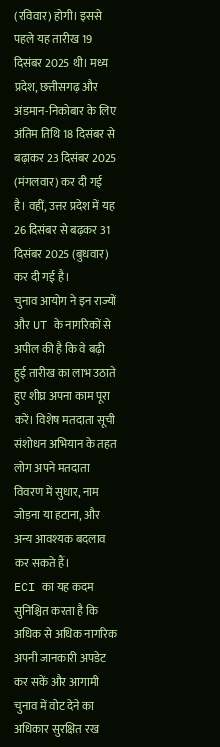(रविवार) होगी। इससे पहले यह तारीख 19 दिसंबर 2025 थी। मध्य प्रदेश, छत्तीसगढ़ और अंडमान-निकोबार के लिए अंतिम तिथि 18 दिसंबर से बढ़ाकर 23 दिसंबर 2025 (मंगलवार) कर दी गई है। वहीं, उत्तर प्रदेश में यह 26 दिसंबर से बढ़कर 31 दिसंबर 2025 (बुधवार) कर दी गई है।
चुनाव आयोग ने इन राज्यों और UT के नागरिकों से अपील की है कि वे बढ़ी हुई तारीख का लाभ उठाते हुए शीघ्र अपना काम पूरा करें। विशेष मतदाता सूची संशोधन अभियान के तहत लोग अपने मतदाता विवरण में सुधार, नाम जोड़ना या हटाना, और अन्य आवश्यक बदलाव कर सकते हैं।
ECI का यह कदम सुनिश्चित करता है कि अधिक से अधिक नागरिक अपनी जानकारी अपडेट कर सकें और आगामी चुनाव में वोट देने का अधिकार सुरक्षित रख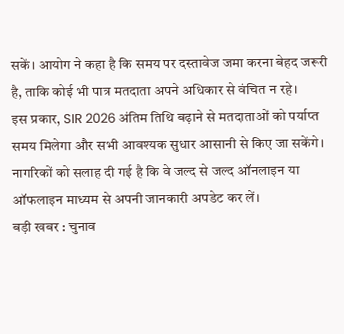सकें। आयोग ने कहा है कि समय पर दस्तावेज जमा करना बेहद जरूरी है, ताकि कोई भी पात्र मतदाता अपने अधिकार से वंचित न रहे।
इस प्रकार, SIR 2026 अंतिम तिथि बढ़ाने से मतदाताओं को पर्याप्त समय मिलेगा और सभी आवश्यक सुधार आसानी से किए जा सकेंगे। नागरिकों को सलाह दी गई है कि वे जल्द से जल्द ऑनलाइन या ऑफलाइन माध्यम से अपनी जानकारी अपडेट कर लें।
बड़ी खबर : चुनाव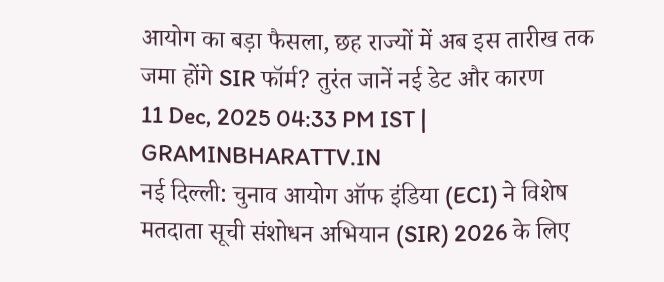आयोग का बड़ा फैसला, छह राज्यों में अब इस तारीख तक जमा होंगे SIR फॉर्म? तुरंत जानें नई डेट और कारण
11 Dec, 2025 04:33 PM IST | GRAMINBHARATTV.IN
नई दिल्ली: चुनाव आयोग ऑफ इंडिया (ECI) ने विशेष मतदाता सूची संशोधन अभियान (SIR) 2026 के लिए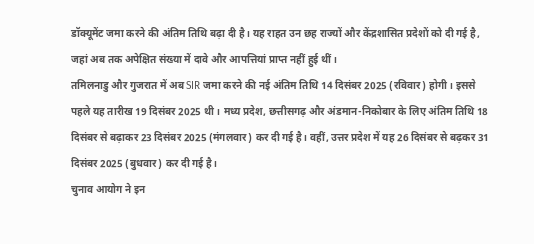डॉक्यूमेंट जमा करने की अंतिम तिथि बढ़ा दी है। यह राहत उन छह राज्यों और केंद्रशासित प्रदेशों को दी गई है, जहां अब तक अपेक्षित संख्या में दावे और आपत्तियां प्राप्त नहीं हुई थीं।
तमिलनाडु और गुजरात में अब SIR जमा करने की नई अंतिम तिथि 14 दिसंबर 2025 (रविवार) होगी। इससे पहले यह तारीख 19 दिसंबर 2025 थी। मध्य प्रदेश, छत्तीसगढ़ और अंडमान-निकोबार के लिए अंतिम तिथि 18 दिसंबर से बढ़ाकर 23 दिसंबर 2025 (मंगलवार) कर दी गई है। वहीं, उत्तर प्रदेश में यह 26 दिसंबर से बढ़कर 31 दिसंबर 2025 (बुधवार) कर दी गई है।
चुनाव आयोग ने इन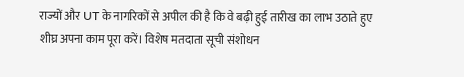राज्यों और UT के नागरिकों से अपील की है कि वे बढ़ी हुई तारीख का लाभ उठाते हुए शीघ्र अपना काम पूरा करें। विशेष मतदाता सूची संशोधन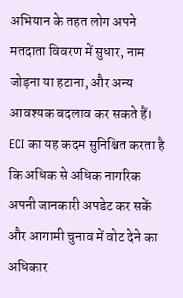अभियान के तहत लोग अपने मतदाता विवरण में सुधार, नाम जोड़ना या हटाना, और अन्य आवश्यक बदलाव कर सकते हैं।
ECI का यह कदम सुनिश्चित करता है कि अधिक से अधिक नागरिक अपनी जानकारी अपडेट कर सकें और आगामी चुनाव में वोट देने का अधिकार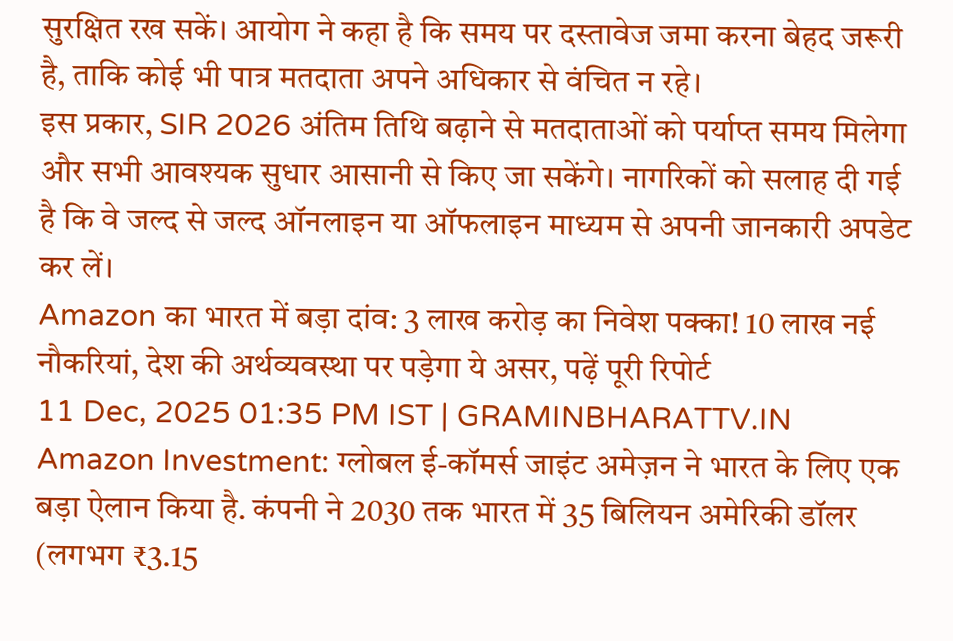सुरक्षित रख सकें। आयोग ने कहा है कि समय पर दस्तावेज जमा करना बेहद जरूरी है, ताकि कोई भी पात्र मतदाता अपने अधिकार से वंचित न रहे।
इस प्रकार, SIR 2026 अंतिम तिथि बढ़ाने से मतदाताओं को पर्याप्त समय मिलेगा और सभी आवश्यक सुधार आसानी से किए जा सकेंगे। नागरिकों को सलाह दी गई है कि वे जल्द से जल्द ऑनलाइन या ऑफलाइन माध्यम से अपनी जानकारी अपडेट कर लें।
Amazon का भारत में बड़ा दांव: 3 लाख करोड़ का निवेश पक्का! 10 लाख नई नौकरियां, देश की अर्थव्यवस्था पर पड़ेगा ये असर, पढ़ें पूरी रिपोर्ट
11 Dec, 2025 01:35 PM IST | GRAMINBHARATTV.IN
Amazon Investment: ग्लोबल ई-कॉमर्स जाइंट अमेज़न ने भारत के लिए एक बड़ा ऐलान किया है. कंपनी ने 2030 तक भारत में 35 बिलियन अमेरिकी डॉलर (लगभग ₹3.15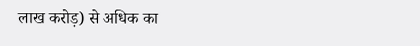लाख करोड़) से अधिक का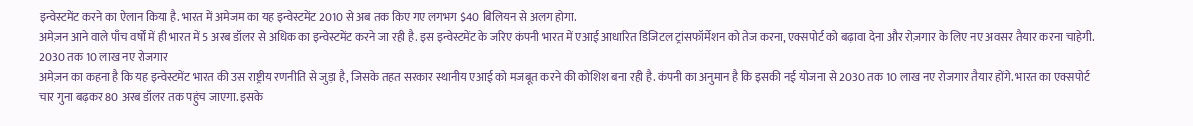इन्वेस्टमेंट करने का ऐलान किया है. भारत में अमेजम का यह इन्वेस्टमेंट 2010 से अब तक किए गए लगभग $40 बिलियन से अलग होगा.
अमेज़न आने वाले पाँच वर्षों में ही भारत में 5 अरब डॉलर से अधिक का इन्वेस्टमेंट करने जा रही है. इस इन्वेस्टमेंट के जरिए कंपनी भारत में एआई आधारित डिजिटल ट्रांसफॉर्मेशन को तेज करना, एक्सपोर्ट को बढ़ावा देना और रोज़गार के लिए नए अवसर तैयार करना चाहेगी.
2030 तक 10 लाख नए रोजगार
अमेज़न का कहना है कि यह इन्वेस्टमेंट भारत की उस राष्ट्रीय रणनीति से जुड़ा है, जिसके तहत सरकार स्थानीय एआई को मजबूत करने की कोशिश बना रही है. कंपनी का अनुमान है कि इसकी नई योजना से 2030 तक 10 लाख नए रोजगार तैयार होंगे. भारत का एक्सपोर्ट चार गुना बढ़कर 80 अरब डॉलर तक पहुंच जाएगा. इसके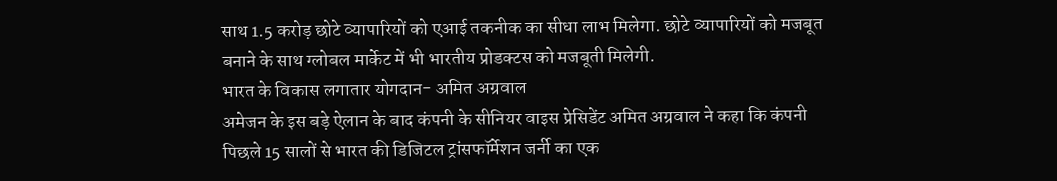साथ 1.5 करोड़ छोटे व्यापारियों को एआई तकनीक का सीधा लाभ मिलेगा. छोटे व्यापारियों को मजबूत बनाने के साथ ग्लोबल मार्केट में भी भारतीय प्रोडक्टस को मजबूती मिलेगी.
भारत के विकास लगातार योगदान- अमित अग्रवाल
अमेजन के इस बड़े ऐलान के बाद कंपनी के सीनियर वाइस प्रेसिडेंट अमित अग्रवाल ने कहा कि कंपनी पिछले 15 सालों से भारत की डिजिटल ट्रांसफॉर्मेशन जर्नी का एक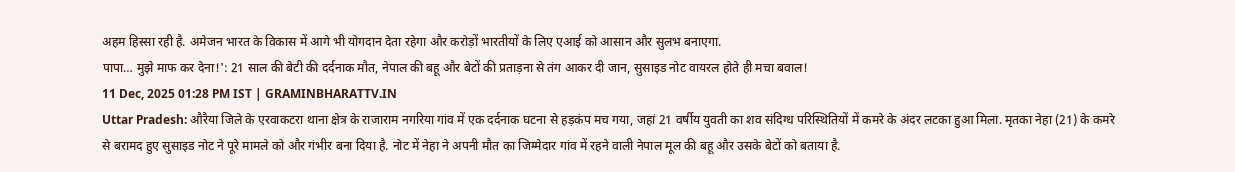अहम हिस्सा रही है. अमेजन भारत के विकास में आगे भी योगदान देता रहेगा और करोड़ों भारतीयों के लिए एआई को आसान और सुलभ बनाएगा.
पापा… मुझे माफ कर देना!': 21 साल की बेटी की दर्दनाक मौत, नेपाल की बहू और बेटों की प्रताड़ना से तंग आकर दी जान, सुसाइड नोट वायरल होते ही मचा बवाल!
11 Dec, 2025 01:28 PM IST | GRAMINBHARATTV.IN
Uttar Pradesh: औरैया जिले के एरवाकटरा थाना क्षेत्र के राजाराम नगरिया गांव में एक दर्दनाक घटना से हड़कंप मच गया, जहां 21 वर्षीय युवती का शव संदिग्ध परिस्थितियों में कमरे के अंदर लटका हुआ मिला. मृतका नेहा (21) के कमरे से बरामद हुए सुसाइड नोट ने पूरे मामले को और गंभीर बना दिया है. नोट में नेहा ने अपनी मौत का जिम्मेदार गांव में रहने वाली नेपाल मूल की बहू और उसके बेटों को बताया है.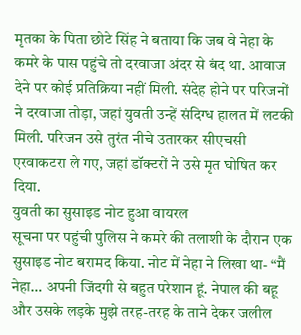मृतका के पिता छोटे सिंह ने बताया कि जब वे नेहा के कमरे के पास पहुंचे तो दरवाजा अंदर से बंद था. आवाज देने पर कोई प्रतिक्रिया नहीं मिली. संदेह होने पर परिजनों ने दरवाजा तोड़ा, जहां युवती उन्हें संदिग्ध हालत में लटकी मिली. परिजन उसे तुरंत नीचे उतारकर सीएचसी एरवाकटरा ले गए, जहां डॉक्टरों ने उसे मृत घोषित कर दिया.
युवती का सुसाइड नोट हुआ वायरल
सूचना पर पहुंची पुलिस ने कमरे की तलाशी के दौरान एक सुसाइड नोट बरामद किया. नोट में नेहा ने लिखा था- “मैं नेहा… अपनी जिंदगी से बहुत परेशान हूं. नेपाल की बहू और उसके लड़के मुझे तरह-तरह के ताने देकर जलील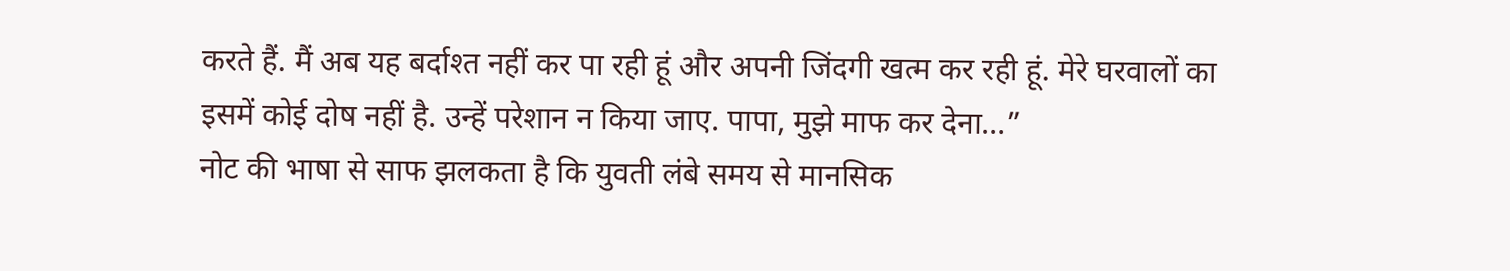करते हैं. मैं अब यह बर्दाश्त नहीं कर पा रही हूं और अपनी जिंदगी खत्म कर रही हूं. मेरे घरवालों का इसमें कोई दोष नहीं है. उन्हें परेशान न किया जाए. पापा, मुझे माफ कर देना…”
नोट की भाषा से साफ झलकता है कि युवती लंबे समय से मानसिक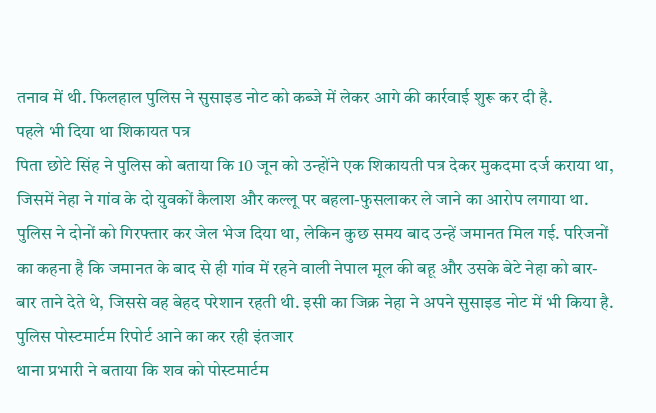तनाव में थी. फिलहाल पुलिस ने सुसाइड नोट को कब्जे में लेकर आगे की कार्रवाई शुरू कर दी है.
पहले भी दिया था शिकायत पत्र
पिता छोटे सिंह ने पुलिस को बताया कि 10 जून को उन्होंने एक शिकायती पत्र देकर मुकदमा दर्ज कराया था, जिसमें नेहा ने गांव के दो युवकों कैलाश और कल्लू पर बहला-फुसलाकर ले जाने का आरोप लगाया था. पुलिस ने दोनों को गिरफ्तार कर जेल भेज दिया था, लेकिन कुछ समय बाद उन्हें जमानत मिल गई. परिजनों का कहना है कि जमानत के बाद से ही गांव में रहने वाली नेपाल मूल की बहू और उसके बेटे नेहा को बार-बार ताने देते थे, जिससे वह बेहद परेशान रहती थी. इसी का जिक्र नेहा ने अपने सुसाइड नोट में भी किया है.
पुलिस पोस्टमार्टम रिपोर्ट आने का कर रही इंतजार
थाना प्रभारी ने बताया कि शव को पोस्टमार्टम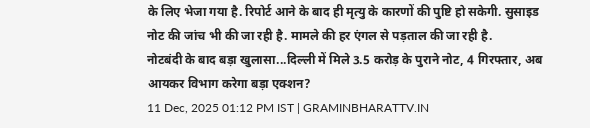के लिए भेजा गया है. रिपोर्ट आने के बाद ही मृत्यु के कारणों की पुष्टि हो सकेगी. सुसाइड नोट की जांच भी की जा रही है. मामले की हर एंगल से पड़ताल की जा रही है.
नोटबंदी के बाद बड़ा खुलासा...दिल्ली में मिले 3.5 करोड़ के पुराने नोट, 4 गिरफ्तार, अब आयकर विभाग करेगा बड़ा एक्शन?
11 Dec, 2025 01:12 PM IST | GRAMINBHARATTV.IN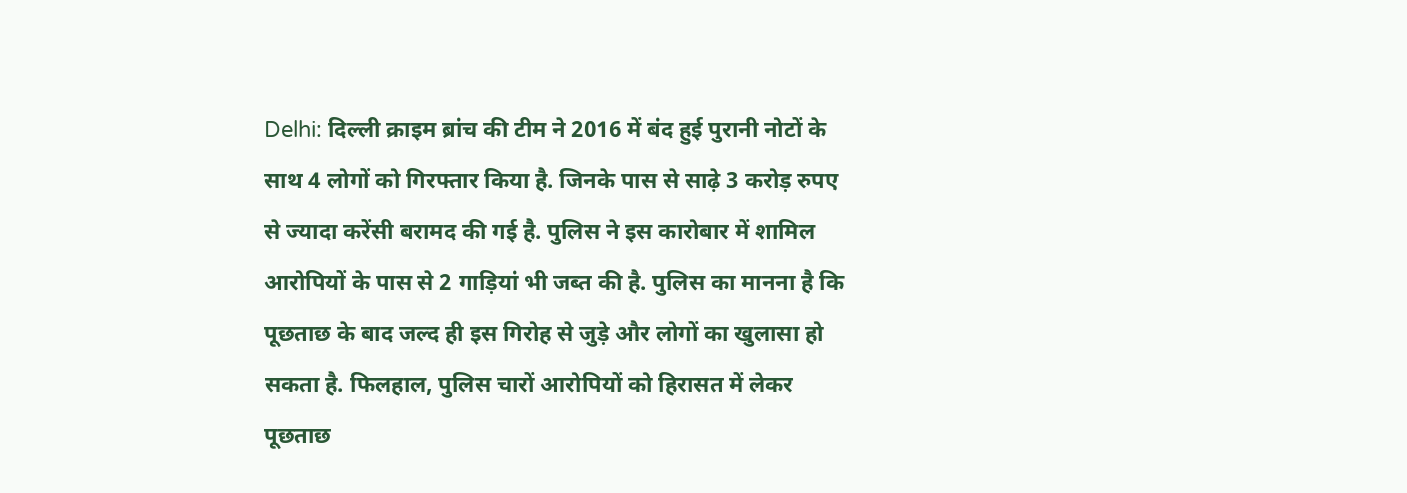Delhi: दिल्ली क्राइम ब्रांच की टीम ने 2016 में बंद हुई पुरानी नोटों के साथ 4 लोगों को गिरफ्तार किया है. जिनके पास से साढ़े 3 करोड़ रुपए से ज्यादा करेंसी बरामद की गई है. पुलिस ने इस कारोबार में शामिल आरोपियों के पास से 2 गाड़ियां भी जब्त की है. पुलिस का मानना है कि पूछताछ के बाद जल्द ही इस गिरोह से जुड़े और लोगों का खुलासा हो सकता है. फिलहाल, पुलिस चारों आरोपियों को हिरासत में लेकर पूछताछ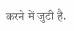करने में जुटी है.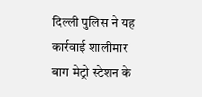दिल्ली पुलिस ने यह कार्रवाई शालीमार बाग मेट्रो स्टेशन के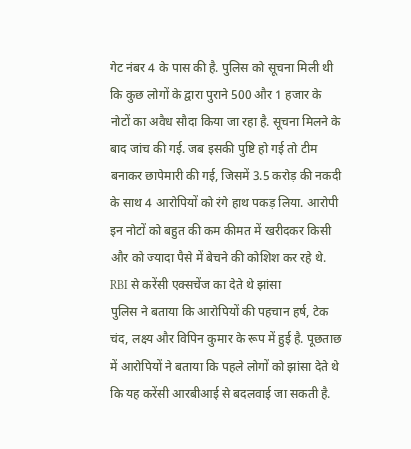गेट नंबर 4 के पास की है. पुलिस को सूचना मिली थी कि कुछ लोगों के द्वारा पुराने 500 और 1 हजार के नोटों का अवैध सौदा किया जा रहा है. सूचना मिलने के बाद जांच की गई. जब इसकी पुष्टि हो गई तो टीम बनाकर छापेमारी की गई, जिसमें 3.5 करोड़ की नकदी के साथ 4 आरोपियों को रंगे हाथ पकड़ लिया. आरोपी इन नोटों को बहुत की कम कीमत में खरीदकर किसी और को ज्यादा पैसे में बेचने की कोशिश कर रहे थे.
RBI से करेंसी एक्सचेंज का देते थे झांसा
पुलिस ने बताया कि आरोपियों की पहचान हर्ष, टेक चंद, लक्ष्य और विपिन कुमार के रूप में हुई है. पूछताछ में आरोपियों ने बताया कि पहले लोगों को झांसा देते थे कि यह करेंसी आरबीआई से बदलवाई जा सकती है.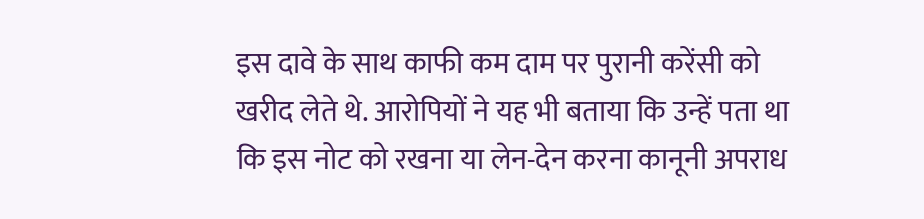इस दावे के साथ काफी कम दाम पर पुरानी करेंसी को खरीद लेते थे. आरोपियों ने यह भी बताया कि उन्हें पता था कि इस नोट को रखना या लेन-देन करना कानूनी अपराध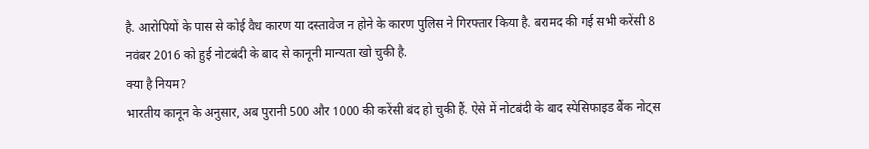है. आरोपियों के पास से कोई वैध कारण या दस्तावेज न होने के कारण पुलिस ने गिरफ्तार किया है. बरामद की गई सभी करेंसी 8 नवंबर 2016 को हुई नोटबंदी के बाद से कानूनी मान्यता खो चुकी है.
क्या है नियम?
भारतीय कानून के अनुसार, अब पुरानी 500 और 1000 की करेंसी बंद हो चुकी हैं. ऐसे में नोटबंदी के बाद स्पेसिफाइड बैंक नोट्स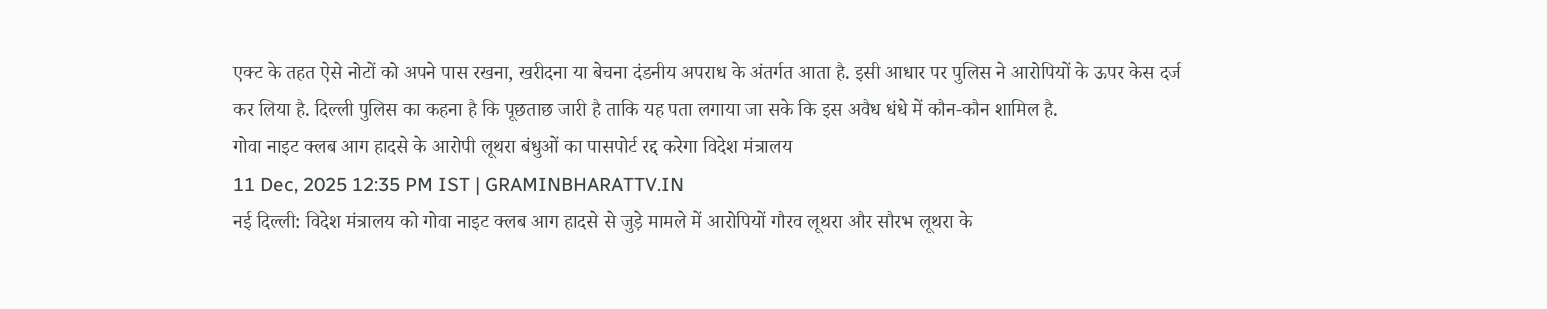एक्ट के तहत ऐसे नोटों को अपने पास रखना, खरीदना या बेचना दंडनीय अपराध के अंतर्गत आता है. इसी आधार पर पुलिस ने आरोपियों के ऊपर केस दर्ज कर लिया है. दिल्ली पुलिस का कहना है कि पूछताछ जारी है ताकि यह पता लगाया जा सके कि इस अवैध धंधे में कौन-कौन शामिल है.
गोवा नाइट क्लब आग हादसे के आरोपी लूथरा बंधुओं का पासपोर्ट रद्द करेगा विदेश मंत्रालय
11 Dec, 2025 12:35 PM IST | GRAMINBHARATTV.IN
नई दिल्ली: विदेश मंत्रालय को गोवा नाइट क्लब आग हादसे से जुड़े मामले में आरोपियों गौरव लूथरा और सौरभ लूथरा के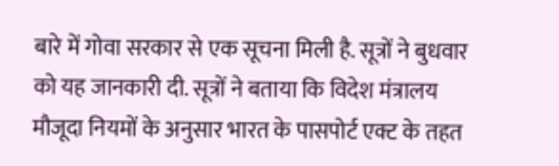बारे में गोवा सरकार से एक सूचना मिली है. सूत्रों ने बुधवार को यह जानकारी दी. सूत्रों ने बताया कि विदेश मंत्रालय मौजूदा नियमों के अनुसार भारत के पासपोर्ट एक्ट के तहत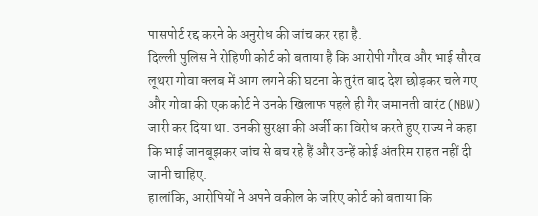पासपोर्ट रद्द करने के अनुरोध की जांच कर रहा है.
दिल्ली पुलिस ने रोहिणी कोर्ट को बताया है कि आरोपी गौरव और भाई सौरव लूथरा गोवा क्लब में आग लगने की घटना के तुरंत बाद देश छोड़कर चले गए और गोवा की एक कोर्ट ने उनके खिलाफ पहले ही गैर जमानती वारंट (NBW) जारी कर दिया था. उनकी सुरक्षा की अर्जी का विरोध करते हुए राज्य ने कहा कि भाई जानबूझकर जांच से बच रहे हैं और उन्हें कोई अंतरिम राहत नहीं दी जानी चाहिए.
हालांकि, आरोपियों ने अपने वकील के जरिए कोर्ट को बताया कि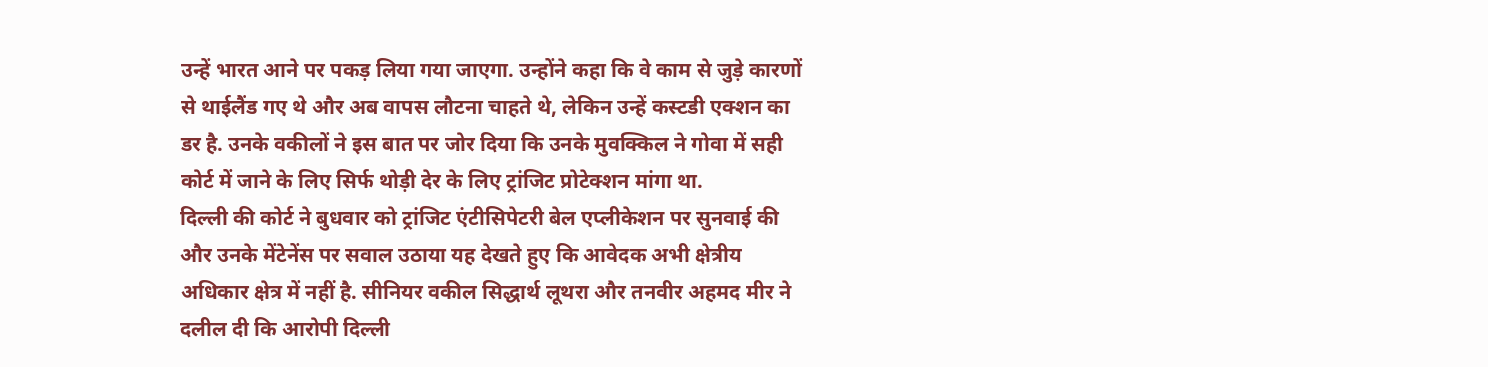उन्हें भारत आने पर पकड़ लिया गया जाएगा. उन्होंने कहा कि वे काम से जुड़े कारणों से थाईलैंड गए थे और अब वापस लौटना चाहते थे, लेकिन उन्हें कस्टडी एक्शन का डर है. उनके वकीलों ने इस बात पर जोर दिया कि उनके मुवक्किल ने गोवा में सही कोर्ट में जाने के लिए सिर्फ थोड़ी देर के लिए ट्रांजिट प्रोटेक्शन मांगा था.
दिल्ली की कोर्ट ने बुधवार को ट्रांजिट एंटीसिपेटरी बेल एप्लीकेशन पर सुनवाई की और उनके मेंटेनेंस पर सवाल उठाया यह देखते हुए कि आवेदक अभी क्षेत्रीय अधिकार क्षेत्र में नहीं है. सीनियर वकील सिद्धार्थ लूथरा और तनवीर अहमद मीर ने दलील दी कि आरोपी दिल्ली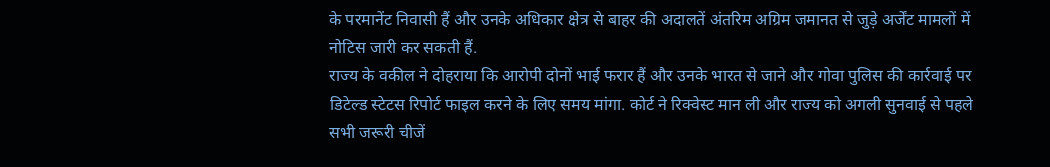के परमानेंट निवासी हैं और उनके अधिकार क्षेत्र से बाहर की अदालतें अंतरिम अग्रिम जमानत से जुड़े अर्जेंट मामलों में नोटिस जारी कर सकती हैं.
राज्य के वकील ने दोहराया कि आरोपी दोनों भाई फरार हैं और उनके भारत से जाने और गोवा पुलिस की कार्रवाई पर डिटेल्ड स्टेटस रिपोर्ट फाइल करने के लिए समय मांगा. कोर्ट ने रिक्वेस्ट मान ली और राज्य को अगली सुनवाई से पहले सभी जरूरी चीजें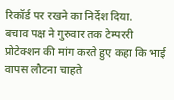रिकॉर्ड पर रखने का निर्देश दिया.
बचाव पक्ष ने गुरुवार तक टेम्पररी प्रोटेक्शन की मांग करते हुए कहा कि भाई वापस लौटना चाहते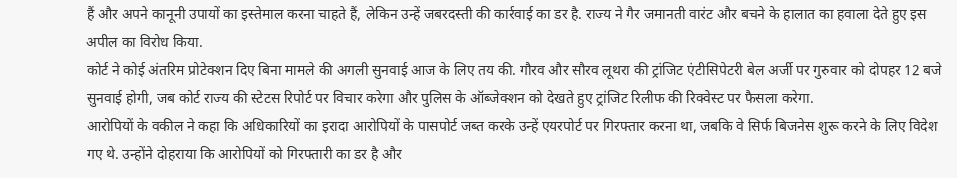हैं और अपने कानूनी उपायों का इस्तेमाल करना चाहते हैं, लेकिन उन्हें जबरदस्ती की कार्रवाई का डर है. राज्य ने गैर जमानती वारंट और बचने के हालात का हवाला देते हुए इस अपील का विरोध किया.
कोर्ट ने कोई अंतरिम प्रोटेक्शन दिए बिना मामले की अगली सुनवाई आज के लिए तय की. गौरव और सौरव लूथरा की ट्रांजिट एंटीसिपेटरी बेल अर्जी पर गुरुवार को दोपहर 12 बजे सुनवाई होगी, जब कोर्ट राज्य की स्टेटस रिपोर्ट पर विचार करेगा और पुलिस के ऑब्जेक्शन को देखते हुए ट्रांजिट रिलीफ की रिक्वेस्ट पर फैसला करेगा.
आरोपियों के वकील ने कहा कि अधिकारियों का इरादा आरोपियों के पासपोर्ट जब्त करके उन्हें एयरपोर्ट पर गिरफ्तार करना था, जबकि वे सिर्फ बिजनेस शुरू करने के लिए विदेश गए थे. उन्होंने दोहराया कि आरोपियों को गिरफ्तारी का डर है और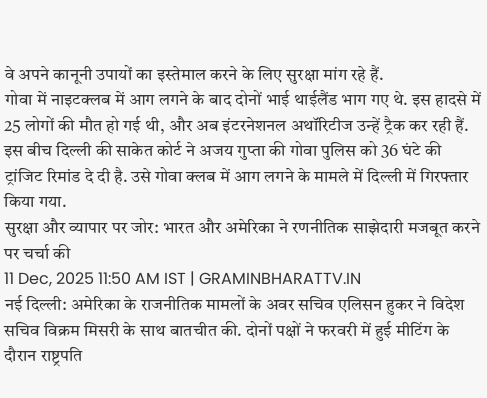वे अपने कानूनी उपायों का इस्तेमाल करने के लिए सुरक्षा मांग रहे हैं.
गोवा में नाइटक्लब में आग लगने के बाद दोनों भाई थाईलैंड भाग गए थे. इस हादसे में 25 लोगों की मौत हो गई थी, और अब इंटरनेशनल अथॉरिटीज उन्हें ट्रैक कर रही हैं. इस बीच दिल्ली की साकेत कोर्ट ने अजय गुप्ता की गोवा पुलिस को 36 घंटे की ट्रांजिट रिमांड दे दी है. उसे गोवा क्लब में आग लगने के मामले में दिल्ली में गिरफ्तार किया गया.
सुरक्षा और व्यापार पर जोर: भारत और अमेरिका ने रणनीतिक साझेदारी मजबूत करने पर चर्चा की
11 Dec, 2025 11:50 AM IST | GRAMINBHARATTV.IN
नई दिल्ली: अमेरिका के राजनीतिक मामलों के अवर सचिव एलिसन हुकर ने विदेश सचिव विक्रम मिसरी के साथ बातचीत की. दोनों पक्षों ने फरवरी में हुई मीटिंग के दौरान राष्ट्रपति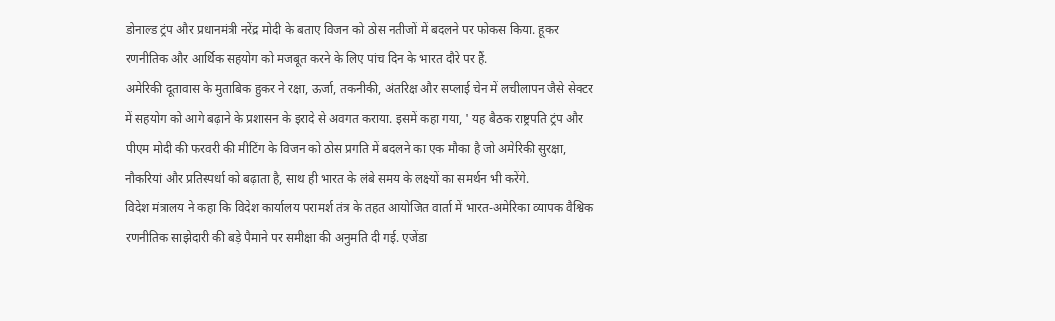डोनाल्ड ट्रंप और प्रधानमंत्री नरेंद्र मोदी के बताए विजन को ठोस नतीजों में बदलने पर फोकस किया. हूकर रणनीतिक और आर्थिक सहयोग को मजबूत करने के लिए पांच दिन के भारत दौरे पर हैं.
अमेरिकी दूतावास के मुताबिक हुकर ने रक्षा, ऊर्जा, तकनीकी, अंतरिक्ष और सप्लाई चेन में लचीलापन जैसे सेक्टर में सहयोग को आगे बढ़ाने के प्रशासन के इरादे से अवगत कराया. इसमें कहा गया, ' यह बैठक राष्ट्रपति ट्रंप और पीएम मोदी की फरवरी की मीटिंग के विजन को ठोस प्रगति में बदलने का एक मौका है जो अमेरिकी सुरक्षा, नौकरियां और प्रतिस्पर्धा को बढ़ाता है, साथ ही भारत के लंबे समय के लक्ष्यों का समर्थन भी करेंगे.
विदेश मंत्रालय ने कहा कि विदेश कार्यालय परामर्श तंत्र के तहत आयोजित वार्ता में भारत-अमेरिका व्यापक वैश्विक रणनीतिक साझेदारी की बड़े पैमाने पर समीक्षा की अनुमति दी गई. एजेंडा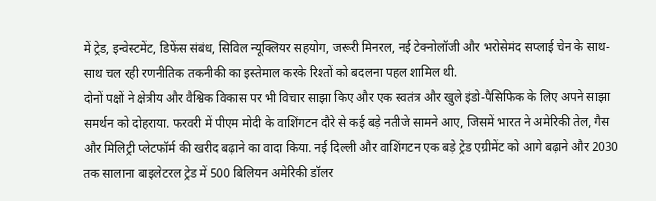में ट्रेड, इन्वेस्टमेंट, डिफेंस संबंध, सिविल न्यूक्लियर सहयोग, जरूरी मिनरल, नई टेक्नोलॉजी और भरोसेमंद सप्लाई चेन के साथ-साथ चल रही रणनीतिक तकनीकी का इस्तेमाल करके रिश्तों को बदलना पहल शामिल थी.
दोनों पक्षों ने क्षेत्रीय और वैश्विक विकास पर भी विचार साझा किए और एक स्वतंत्र और खुले इंडो-पैसिफिक के लिए अपने साझा समर्थन को दोहराया. फरवरी में पीएम मोदी के वाशिंगटन दौरे से कई बड़े नतीजे सामने आए, जिसमें भारत ने अमेरिकी तेल, गैस और मिलिट्री प्लेटफॉर्म की खरीद बढ़ाने का वादा किया. नई दिल्ली और वाशिंगटन एक बड़े ट्रेड एग्रीमेंट को आगे बढ़ाने और 2030 तक सालाना बाइलेटरल ट्रेड में 500 बिलियन अमेरिकी डॉलर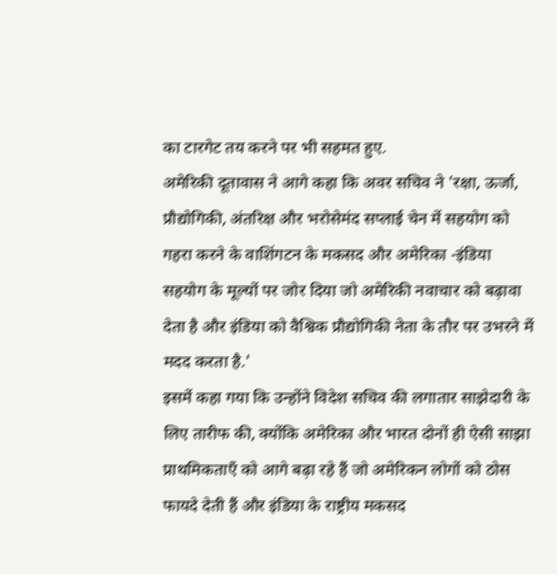का टारगेट तय करने पर भी सहमत हुए.
अमेरिकी दूतावास ने आगे कहा कि अवर सचिव ने 'रक्षा, ऊर्जा, प्रौद्योगिकी, अंतरिक्ष और भरोसेमंद सप्लाई चेन में सहयोग को गहरा करने के वाशिंगटन के मकसद और अमेरिका -इंडिया सहयोग के मूल्यों पर जोर दिया जो अमेरिकी नवाचार को बढ़ावा देता है और इंडिया को वैश्विक प्रौद्योगिकी नेता के तौर पर उभरने में मदद करता है.'
इसमें कहा गया कि उन्होंने विदेश सचिव की लगातार साझेदारी के लिए तारीफ की, क्योंकि अमेरिका और भारत दोनों ही ऐसी साझा प्राथमिकताएँ को आगे बढ़ा रहे हैं जो अमेरिकन लोगों को ठोस फायदे देती हैं और इंडिया के राष्ट्रीय मकसद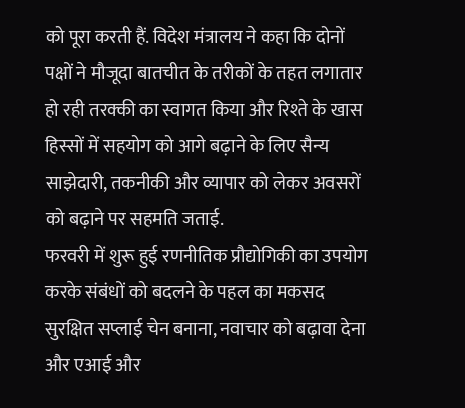को पूरा करती हैं. विदेश मंत्रालय ने कहा कि दोनों पक्षों ने मौजूदा बातचीत के तरीकों के तहत लगातार हो रही तरक्की का स्वागत किया और रिश्ते के खास हिस्सों में सहयोग को आगे बढ़ाने के लिए सैन्य साझेदारी, तकनीकी और व्यापार को लेकर अवसरों को बढ़ाने पर सहमति जताई.
फरवरी में शुरू हुई रणनीतिक प्रौद्योगिकी का उपयोग करके संबंधों को बदलने के पहल का मकसद सुरक्षित सप्लाई चेन बनाना, नवाचार को बढ़ावा देना और एआई और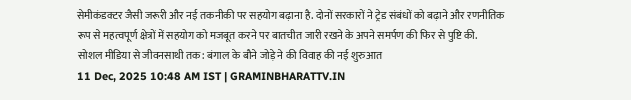सेमीकंडक्टर जैसी जरूरी और नई तकनीकी पर सहयोग बढ़ाना है. दोनों सरकारों ने ट्रेड संबंधों को बढ़ाने और रणनीतिक रूप से महत्वपूर्ण क्षेत्रों में सहयोग को मजबूत करने पर बातचीत जारी रखने के अपने समर्पण की फिर से पुष्टि की.
सोशल मीडिया से जीवनसाथी तक: बंगाल के बौने जोड़े ने की विवाह की नई शुरुआत
11 Dec, 2025 10:48 AM IST | GRAMINBHARATTV.IN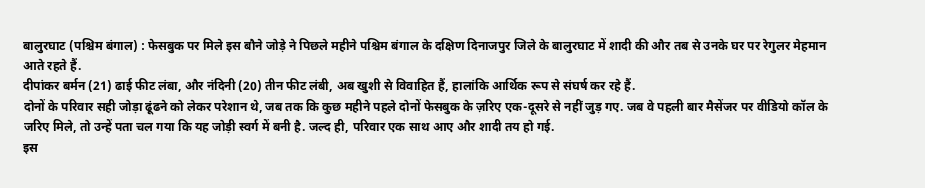बालुरघाट (पश्चिम बंगाल) : फेसबुक पर मिले इस बौने जोड़े ने पिछले महीने पश्चिम बंगाल के दक्षिण दिनाजपुर जिले के बालुरघाट में शादी की और तब से उनके घर पर रेगुलर मेहमान आते रहते हैं.
दीपांकर बर्मन (21) ढाई फीट लंबा, और नंदिनी (20) तीन फीट लंबी, अब खुशी से विवाहित हैं, हालांकि आर्थिक रूप से संघर्ष कर रहे हैं.
दोनों के परिवार सही जोड़ा ढूंढने को लेकर परेशान थे, जब तक कि कुछ महीने पहले दोनों फेसबुक के ज़रिए एक-दूसरे से नहीं जुड़ गए. जब वे पहली बार मैसेंजर पर वीडियो कॉल के जरिए मिले, तो उन्हें पता चल गया कि यह जोड़ी स्वर्ग में बनी है. जल्द ही, परिवार एक साथ आए और शादी तय हो गई.
इस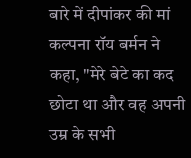बारे में दीपांकर की मां कल्पना रॉय बर्मन ने कहा, "मेरे बेटे का कद छोटा था और वह अपनी उम्र के सभी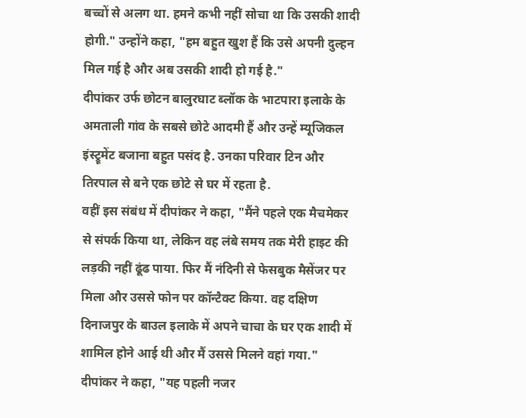बच्चों से अलग था. हमने कभी नहीं सोचा था कि उसकी शादी होगी." उन्होंने कहा, "हम बहुत खुश हैं कि उसे अपनी दुल्हन मिल गई है और अब उसकी शादी हो गई है."
दीपांकर उर्फ छोटन बालुरघाट ब्लॉक के भाटपारा इलाके के अमताली गांव के सबसे छोटे आदमी हैं और उन्हें म्यूजिकल इंस्ट्रूमेंट बजाना बहुत पसंद है. उनका परिवार टिन और तिरपाल से बने एक छोटे से घर में रहता है.
वहीं इस संबंध में दीपांकर ने कहा, "मैंने पहले एक मैचमेकर से संपर्क किया था, लेकिन वह लंबे समय तक मेरी हाइट की लड़की नहीं ढूंढ पाया. फिर मैं नंदिनी से फेसबुक मैसेंजर पर मिला और उससे फोन पर कॉन्टैक्ट किया. वह दक्षिण दिनाजपुर के बाउल इलाके में अपने चाचा के घर एक शादी में शामिल होने आई थी और मैं उससे मिलने वहां गया."
दीपांकर ने कहा, "यह पहली नजर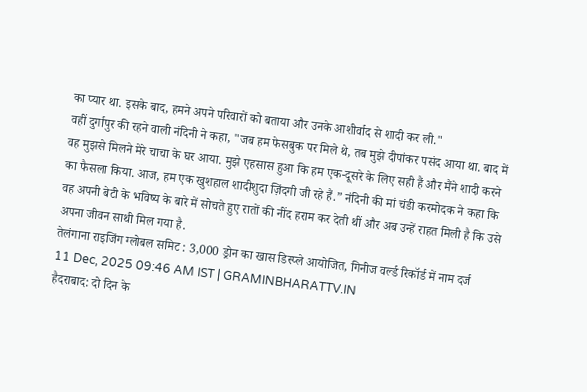का प्यार था. इसके बाद, हमने अपने परिवारों को बताया और उनके आशीर्वाद से शादी कर ली."
वहीं दुर्गापुर की रहने वाली नंदिनी ने कहा, "जब हम फेसबुक पर मिले थे, तब मुझे दीपांकर पसंद आया था. बाद में वह मुझसे मिलने मेरे चाचा के घर आया. मुझे एहसास हुआ कि हम एक-दूसरे के लिए सही हैं और मैंने शादी करने का फैसला किया. आज, हम एक खुशहाल शादीशुदा ज़िंदगी जी रहे हैं.” नंदिनी की मां चंडी करमोदक ने कहा कि वह अपनी बेटी के भविष्य के बारे में सोचते हुए रातों की नींद हराम कर देती थीं और अब उन्हें राहत मिली है कि उसे अपना जीवन साथी मिल गया है.
तेलंगाना राइजिंग ग्लोबल समिट : 3,000 ड्रोन का खास डिस्प्ले आयोजित, गिनीज वर्ल्ड रिकॉर्ड में नाम दर्ज
11 Dec, 2025 09:46 AM IST | GRAMINBHARATTV.IN
हैदराबाद: दो दिन के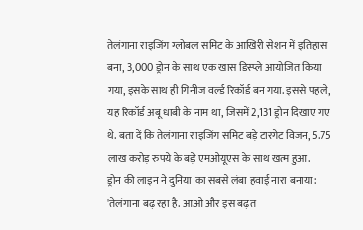तेलंगाना राइजिंग ग्लोबल समिट के आखिरी सेशन में इतिहास बना, 3,000 ड्रोन के साथ एक खास डिस्प्ले आयोजित किया गया, इसके साथ ही गिनीज वर्ल्ड रिकॉर्ड बन गया. इससे पहले, यह रिकॉर्ड अबू धाबी के नाम था, जिसमें 2,131 ड्रोन दिखाए गए थे. बता दें कि तेलंगाना राइजिंग समिट बड़े टारगेट विजन, 5.75 लाख करोड़ रुपये के बड़े एमओयूएस के साथ खत्म हुआ.
ड्रोन की लाइन ने दुनिया का सबसे लंबा हवाई नारा बनाया: 'तेलंगाना बढ़ रहा है. आओ और इस बढ़त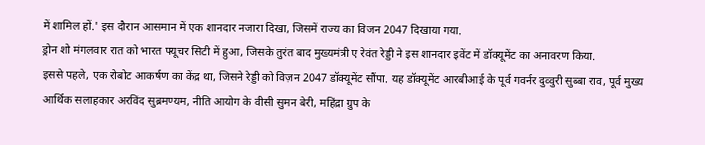में शामिल हों.' इस दौरान आसमान में एक शानदार नजारा दिखा, जिसमें राज्य का विजन 2047 दिखाया गया.
ड्रोन शो मंगलवार रात को भारत फ्यूचर सिटी में हुआ, जिसके तुरंत बाद मुख्यमंत्री ए रेवंत रेड्डी ने इस शानदार इवेंट में डॉक्यूमेंट का अनावरण किया.
इससे पहले, एक रोबोट आकर्षण का केंद्र था, जिसने रेड्डी को विज़न 2047 डॉक्यूमेंट सौंपा. यह डॉक्यूमेंट आरबीआई के पूर्व गवर्नर दुव्वुरी सुब्बा राव, पूर्व मुख्य आर्थिक सलाहकार अरविंद सुब्रमण्यम, नीति आयोग के वीसी सुमन बेरी, महिंद्रा ग्रुप के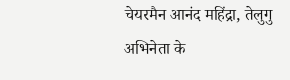चेयरमैन आनंद महिंद्रा, तेलुगु अभिनेता के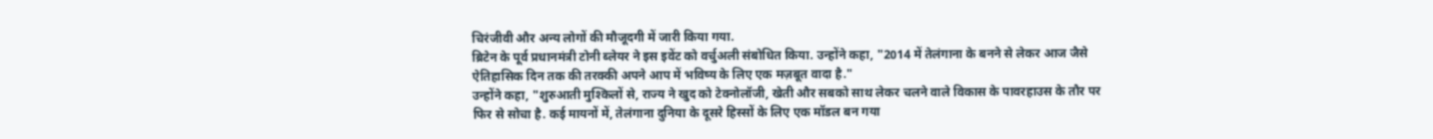चिरंजीवी और अन्य लोगों की मौजूदगी में जारी किया गया.
ब्रिटेन के पूर्व प्रधानमंत्री टोनी ब्लेयर ने इस इवेंट को वर्चुअली संबोधित किया. उन्होंने कहा, "2014 में तेलंगाना के बनने से लेकर आज जैसे ऐतिहासिक दिन तक की तरक्की अपने आप में भविष्य के लिए एक मज़बूत वादा है."
उन्होंने कहा, "शुरुआती मुश्किलों से, राज्य ने खुद को टेक्नोलॉजी, खेती और सबको साथ लेकर चलने वाले विकास के पावरहाउस के तौर पर फिर से सोचा है. कई मायनों में, तेलंगाना दुनिया के दूसरे हिस्सों के लिए एक मॉडल बन गया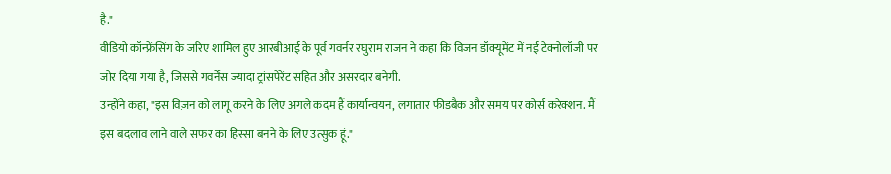है."
वीडियो कॉन्फ्रेंसिंग के जरिए शामिल हुए आरबीआई के पूर्व गवर्नर रघुराम राजन ने कहा कि विजन डॉक्यूमेंट में नई टेक्नोलॉजी पर जोर दिया गया है, जिससे गवर्नेंस ज्यादा ट्रांसपेरेंट सहित और असरदार बनेगी.
उन्होंने कहा, "इस विज़न को लागू करने के लिए अगले कदम हैं कार्यान्वयन, लगातार फीडबैक और समय पर कोर्स करेक्शन. मैं इस बदलाव लाने वाले सफर का हिस्सा बनने के लिए उत्सुक हूं."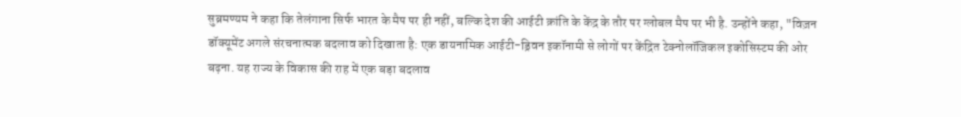सुब्रमण्यम ने कहा कि तेलंगाना सिर्फ भारत के मैप पर ही नहीं, बल्कि देश की आईटी क्रांति के केंद्र के तौर पर ग्लोबल मैप पर भी है. उन्होंने कहा, "विज़न डॉक्यूमेंट अगले संरचनात्मक बदलाव को दिखाता है: एक डायनामिक आईटी-ड्रिवन इकॉनामी से लोगों पर केंद्रित टेक्नोलॉजिकल इकोसिस्टम की ओर बढ़ना. यह राज्य के विकास की राह में एक बड़ा बदलाव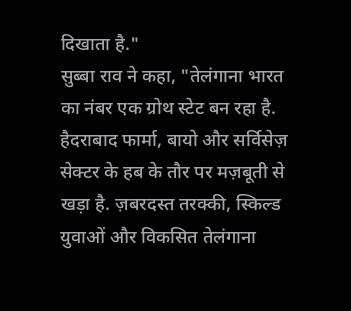दिखाता है."
सुब्बा राव ने कहा, "तेलंगाना भारत का नंबर एक ग्रोथ स्टेट बन रहा है. हैदराबाद फार्मा, बायो और सर्विसेज़ सेक्टर के हब के तौर पर मज़बूती से खड़ा है. ज़बरदस्त तरक्की, स्किल्ड युवाओं और विकसित तेलंगाना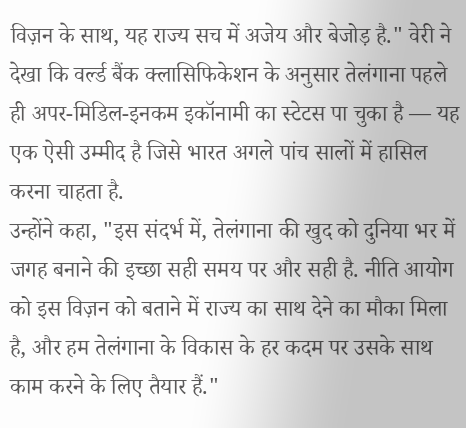विज़न के साथ, यह राज्य सच में अजेय और बेजोड़ है." वेरी ने देखा कि वर्ल्ड बैंक क्लासिफिकेशन के अनुसार तेलंगाना पहले ही अपर-मिडिल-इनकम इकॉनामी का स्टेटस पा चुका है — यह एक ऐसी उम्मीद है जिसे भारत अगले पांच सालों में हासिल करना चाहता है.
उन्होंने कहा, "इस संदर्भ में, तेलंगाना की खुद को दुनिया भर में जगह बनाने की इच्छा सही समय पर और सही है. नीति आयोग को इस विज़न को बताने में राज्य का साथ देने का मौका मिला है, और हम तेलंगाना के विकास के हर कदम पर उसके साथ काम करने के लिए तैयार हैं."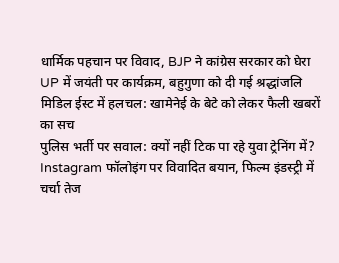धार्मिक पहचान पर विवाद, BJP ने कांग्रेस सरकार को घेरा
UP में जयंती पर कार्यक्रम, बहुगुणा को दी गई श्रद्धांजलि
मिडिल ईस्ट में हलचल: खामेनेई के बेटे को लेकर फैली खबरों का सच
पुलिस भर्ती पर सवाल: क्यों नहीं टिक पा रहे युवा ट्रेनिंग में?
Instagram फॉलोइंग पर विवादित बयान, फिल्म इंडस्ट्री में चर्चा तेज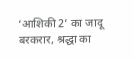‘आशिकी 2’ का जादू बरकरार, श्रद्धा का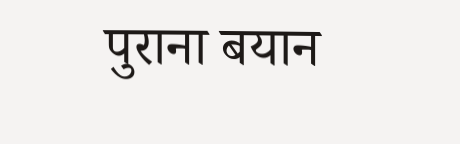पुराना बयान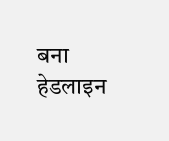बना हेडलाइन